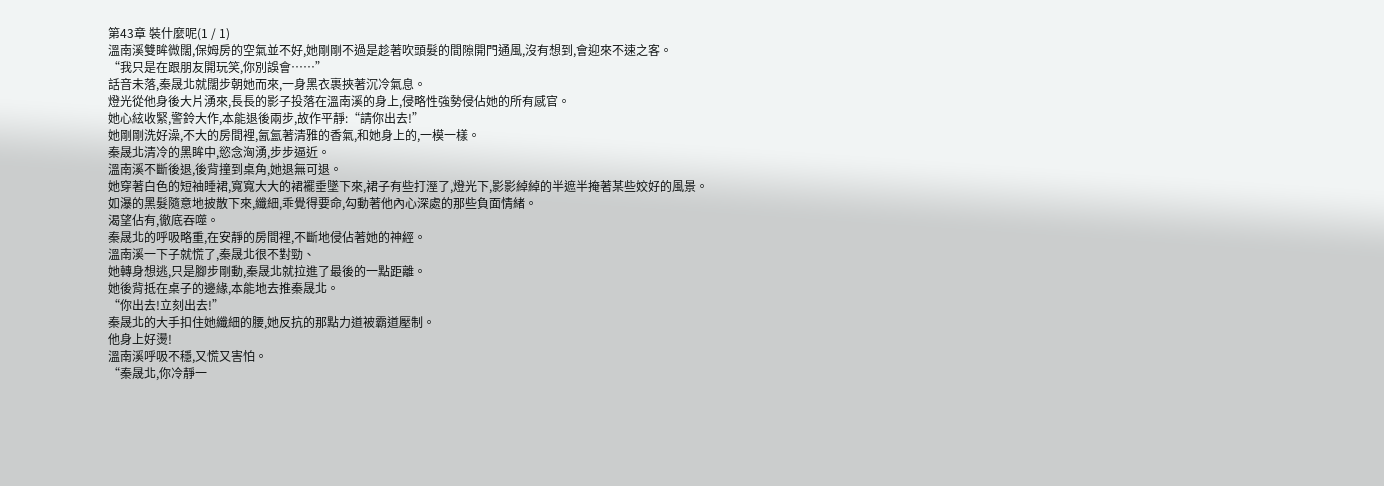第43章 裝什麼呢(1 / 1)
溫南溪雙眸微闊,保姆房的空氣並不好,她剛剛不過是趁著吹頭髮的間隙開門通風,沒有想到,會迎來不速之客。
“我只是在跟朋友開玩笑,你別誤會……”
話音未落,秦晟北就闊步朝她而來,一身黑衣裹挾著沉冷氣息。
燈光從他身後大片湧來,長長的影子投落在溫南溪的身上,侵略性強勢侵佔她的所有感官。
她心絃收緊,警鈴大作,本能退後兩步,故作平靜:“請你出去!”
她剛剛洗好澡,不大的房間裡,氤氳著清雅的香氣,和她身上的,一模一樣。
秦晟北清冷的黑眸中,慾念洶湧,步步逼近。
溫南溪不斷後退,後背撞到桌角,她退無可退。
她穿著白色的短袖睡裙,寬寬大大的裙襬垂墜下來,裙子有些打溼了,燈光下,影影綽綽的半遮半掩著某些姣好的風景。
如瀑的黑髮隨意地披散下來,纖細,乖覺得要命,勾動著他內心深處的那些負面情緒。
渴望佔有,徹底吞噬。
秦晟北的呼吸略重,在安靜的房間裡,不斷地侵佔著她的神經。
溫南溪一下子就慌了,秦晟北很不對勁、
她轉身想逃,只是腳步剛動,秦晟北就拉進了最後的一點距離。
她後背抵在桌子的邊緣,本能地去推秦晟北。
“你出去!立刻出去!”
秦晟北的大手扣住她纖細的腰,她反抗的那點力道被霸道壓制。
他身上好燙!
溫南溪呼吸不穩,又慌又害怕。
“秦晟北,你冷靜一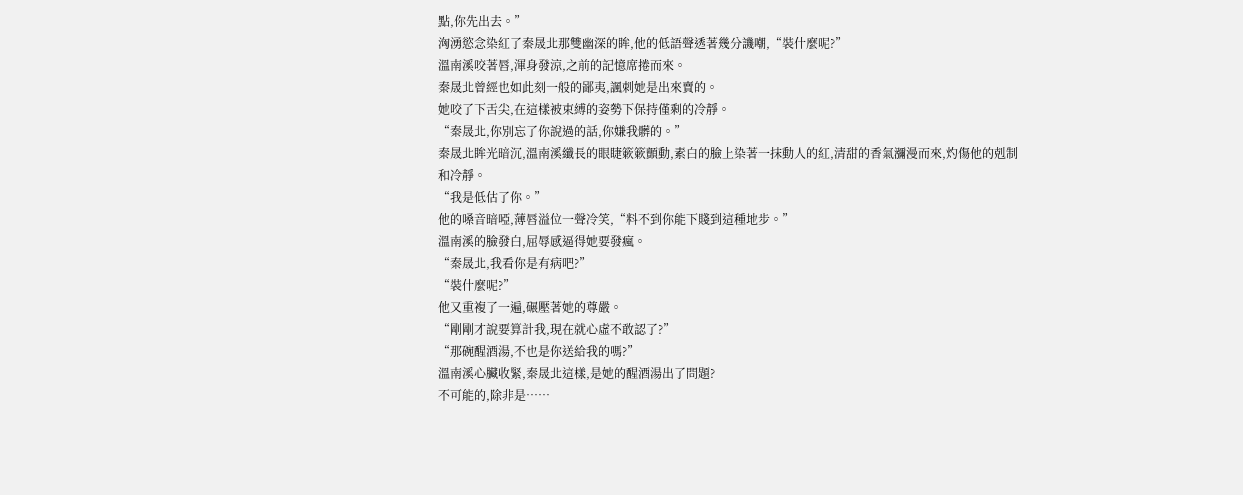點,你先出去。”
洶湧慾念染紅了秦晟北那雙幽深的眸,他的低語聲透著幾分譏嘲,“裝什麼呢?”
溫南溪咬著唇,渾身發涼,之前的記憶席捲而來。
秦晟北曾經也如此刻一般的鄙夷,諷刺她是出來賣的。
她咬了下舌尖,在這樣被束縛的姿勢下保持僅剩的冷靜。
“秦晟北,你別忘了你說過的話,你嫌我髒的。”
秦晟北眸光暗沉,溫南溪纖長的眼睫簌簌顫動,素白的臉上染著一抹動人的紅,清甜的香氣瀰漫而來,灼傷他的剋制和冷靜。
“我是低估了你。”
他的嗓音暗啞,薄唇溢位一聲冷笑,“料不到你能下賤到這種地步。”
溫南溪的臉發白,屈辱感逼得她要發瘋。
“秦晟北,我看你是有病吧?”
“裝什麼呢?”
他又重複了一遍,碾壓著她的尊嚴。
“剛剛才說要算計我,現在就心虛不敢認了?”
“那碗醒酒湯,不也是你送給我的嗎?”
溫南溪心臟收緊,秦晟北這樣,是她的醒酒湯出了問題?
不可能的,除非是……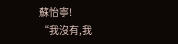蘇怡寧!
“我沒有,我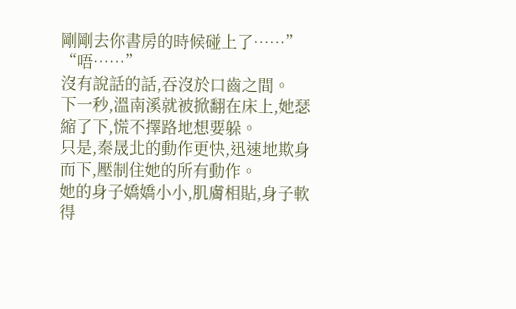剛剛去你書房的時候碰上了……”
“唔……”
沒有說話的話,吞沒於口齒之間。
下一秒,溫南溪就被掀翻在床上,她瑟縮了下,慌不擇路地想要躲。
只是,秦晟北的動作更快,迅速地欺身而下,壓制住她的所有動作。
她的身子嬌嬌小小,肌膚相貼,身子軟得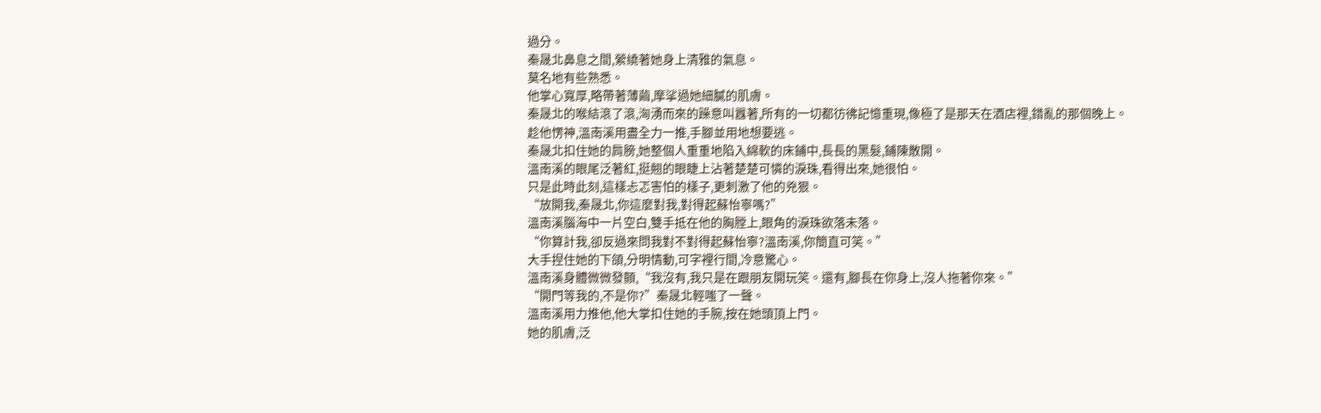過分。
秦晟北鼻息之間,縈繞著她身上清雅的氣息。
莫名地有些熟悉。
他掌心寬厚,略帶著薄繭,摩挲過她細膩的肌膚。
秦晟北的喉結滾了滾,洶湧而來的躁意叫囂著,所有的一切都彷彿記憶重現,像極了是那天在酒店裡,錯亂的那個晚上。
趁他愣神,溫南溪用盡全力一推,手腳並用地想要逃。
秦晟北扣住她的肩膀,她整個人重重地陷入綿軟的床鋪中,長長的黑髮,鋪陳散開。
溫南溪的眼尾泛著紅,挺翹的眼睫上沾著楚楚可憐的淚珠,看得出來,她很怕。
只是此時此刻,這樣忐忑害怕的樣子,更刺激了他的兇狠。
“放開我,秦晟北,你這麼對我,對得起蘇怡寧嗎?”
溫南溪腦海中一片空白,雙手抵在他的胸膛上,眼角的淚珠欲落未落。
“你算計我,卻反過來問我對不對得起蘇怡寧?溫南溪,你簡直可笑。”
大手捏住她的下頜,分明情動,可字裡行間,冷意驚心。
溫南溪身體微微發顫,“我沒有,我只是在跟朋友開玩笑。還有,腳長在你身上,沒人拖著你來。”
“開門等我的,不是你?”秦晟北輕嗤了一聲。
溫南溪用力推他,他大掌扣住她的手腕,按在她頭頂上門。
她的肌膚,泛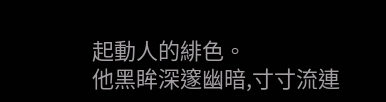起動人的緋色。
他黑眸深邃幽暗,寸寸流連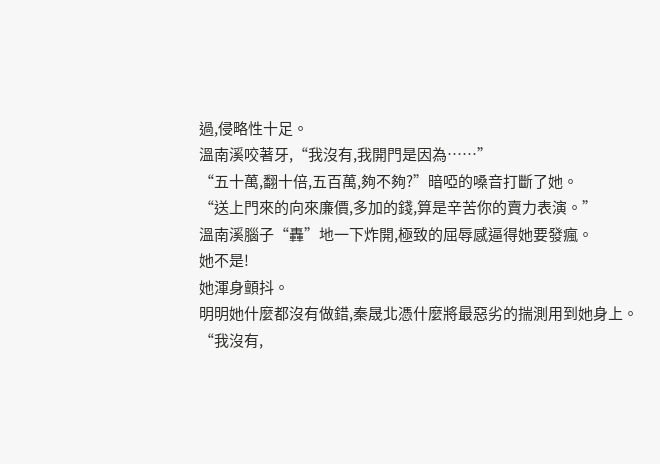過,侵略性十足。
溫南溪咬著牙,“我沒有,我開門是因為……”
“五十萬,翻十倍,五百萬,夠不夠?”暗啞的嗓音打斷了她。
“送上門來的向來廉價,多加的錢,算是辛苦你的賣力表演。”
溫南溪腦子“轟”地一下炸開,極致的屈辱感逼得她要發瘋。
她不是!
她渾身顫抖。
明明她什麼都沒有做錯,秦晟北憑什麼將最惡劣的揣測用到她身上。
“我沒有,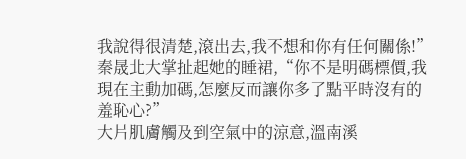我說得很清楚,滾出去,我不想和你有任何關係!”
秦晟北大掌扯起她的睡裙,“你不是明碼標價,我現在主動加碼,怎麼反而讓你多了點平時沒有的羞恥心?”
大片肌膚觸及到空氣中的涼意,溫南溪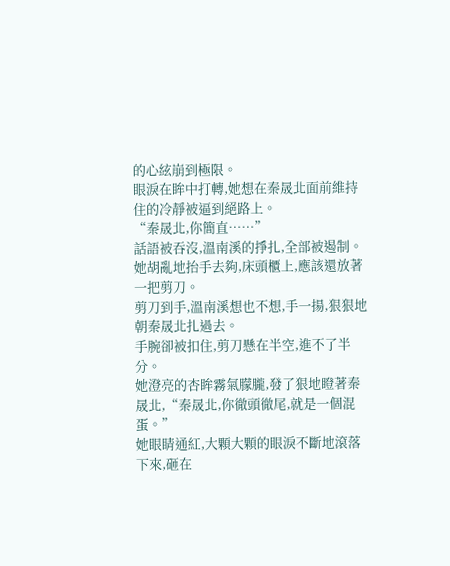的心絃崩到極限。
眼淚在眸中打轉,她想在秦晟北面前維持住的冷靜被逼到絕路上。
“秦晟北,你簡直……”
話語被吞沒,溫南溪的掙扎,全部被遏制。
她胡亂地抬手去夠,床頭櫃上,應該還放著一把剪刀。
剪刀到手,溫南溪想也不想,手一揚,狠狠地朝秦晟北扎過去。
手腕卻被扣住,剪刀懸在半空,進不了半分。
她澄亮的杏眸霧氣朦朧,發了狠地瞪著秦晟北,“秦晟北,你徹頭徹尾,就是一個混蛋。”
她眼睛通紅,大顆大顆的眼淚不斷地滾落下來,砸在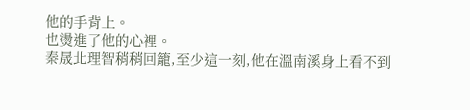他的手背上。
也燙進了他的心裡。
秦晟北理智稍稍回籠,至少這一刻,他在溫南溪身上看不到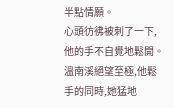半點情願。
心頭彷彿被刺了一下,他的手不自覺地鬆開。
溫南溪絕望至極,他鬆手的同時,她猛地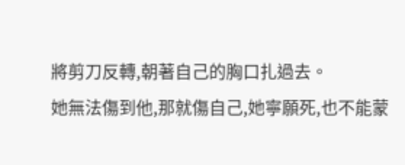將剪刀反轉,朝著自己的胸口扎過去。
她無法傷到他,那就傷自己,她寧願死,也不能蒙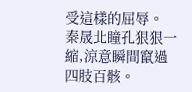受這樣的屈辱。
秦晟北瞳孔狠狠一縮,涼意瞬間竄過四肢百骸。